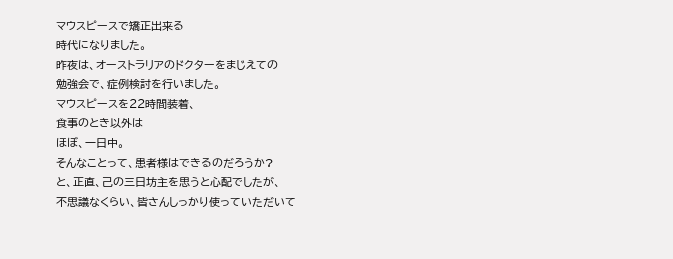マウスピースで矯正出来る
時代になりました。
昨夜は、オーストラリアのドクターをまじえての
勉強会で、症例検討を行いました。
マウスピースを22時間装着、
食事のとき以外は
ほぼ、一日中。
そんなことって、患者様はできるのだろうか?
と、正直、己の三日坊主を思うと心配でしたが、
不思議なくらい、皆さんしっかり使っていただいて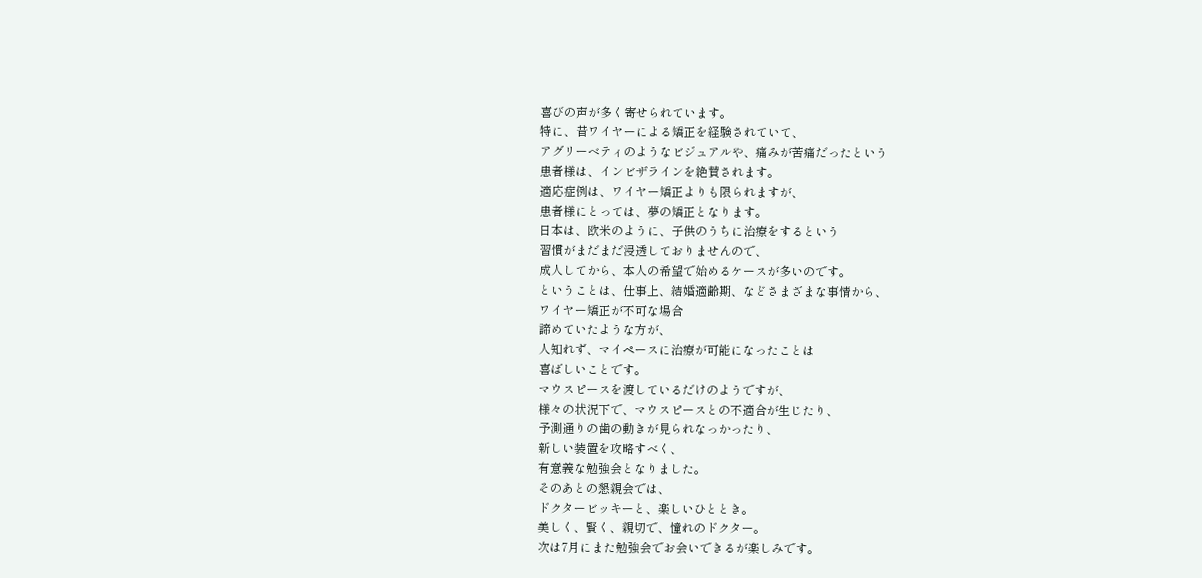喜びの声が多く寄せられています。
特に、昔ワイヤーによる矯正を経験されていて、
アグリーベティのようなビジュアルや、痛みが苦痛だったという
患者様は、インビザラインを絶賛されます。
適応症例は、ワイヤー矯正よりも限られますが、
患者様にとっては、夢の矯正となります。
日本は、欧米のように、子供のうちに治療をするという
習慣がまだまだ浸透しておりませんので、
成人してから、本人の希望で始めるケースが多いのです。
ということは、仕事上、結婚適齢期、などさまざまな事情から、
ワイヤー矯正が不可な場合
諦めていたような方が、
人知れず、マイペースに治療が可能になったことは
喜ばしいことです。
マウスピースを渡しているだけのようですが、
様々の状況下で、マウスピースとの不適合が生じたり、
予測通りの歯の動きが見られなっかったり、
新しい装置を攻略すべく、
有意義な勉強会となりました。
そのあとの懇親会では、
ドクタービッキーと、楽しいひととき。
美しく、賢く、親切で、憧れのドクター。
次は7月にまた勉強会でお会いできるが楽しみです。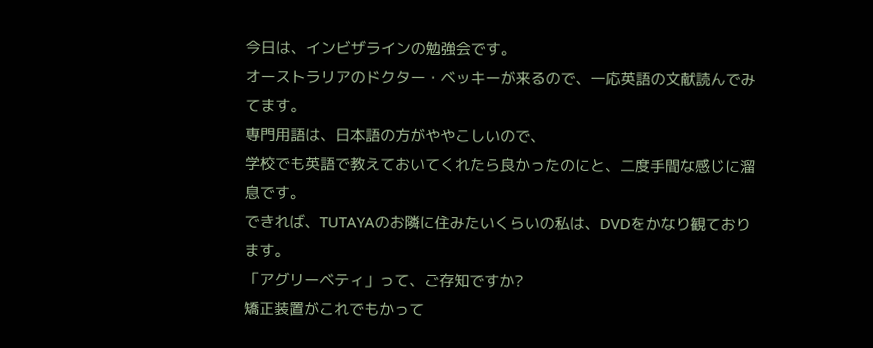今日は、インビザラインの勉強会です。
オーストラリアのドクター・ベッキーが来るので、一応英語の文献読んでみてます。
専門用語は、日本語の方がややこしいので、
学校でも英語で教えておいてくれたら良かったのにと、二度手間な感じに溜息です。
できれば、TUTAYAのお隣に住みたいくらいの私は、DVDをかなり観ております。
「アグリーベティ」って、ご存知ですか?
矯正装置がこれでもかって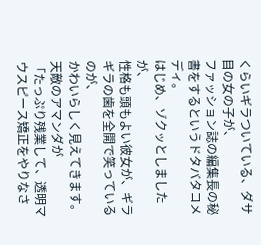くらいギラついている、ダサ目の女の子が、
ファッション誌の編集長の秘書をするというドタバタコメディ。
はじめ、ゾクッとしましたが、
性格も頭もよい彼女が、ギラギラの歯を全開で笑っているのが、
かわいらしく見えてきます。
天敵のアマンダが
「たっぷり残業して、透明マウスピース矯正をやりなさ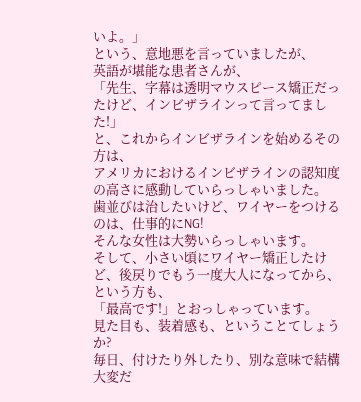いよ。」
という、意地悪を言っていましたが、
英語が堪能な患者さんが、
「先生、字幕は透明マウスピース矯正だったけど、インビザラインって言ってました!」
と、これからインビザラインを始めるその方は、
アメリカにおけるインビザラインの認知度の高さに感動していらっしゃいました。
歯並びは治したいけど、ワイヤーをつけるのは、仕事的にNG!
そんな女性は大勢いらっしゃいます。
そして、小さい頃にワイヤー矯正したけど、後戻りでもう一度大人になってから、という方も、
「最高です!」とおっしゃっています。
見た目も、装着感も、ということてしょうか?
毎日、付けたり外したり、別な意味で結構大変だ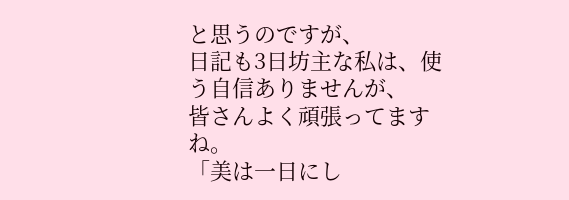と思うのですが、
日記も3日坊主な私は、使う自信ありませんが、
皆さんよく頑張ってますね。
「美は一日にし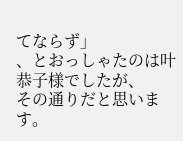てならず」
、とおっしゃたのは叶恭子様でしたが、
その通りだと思います。